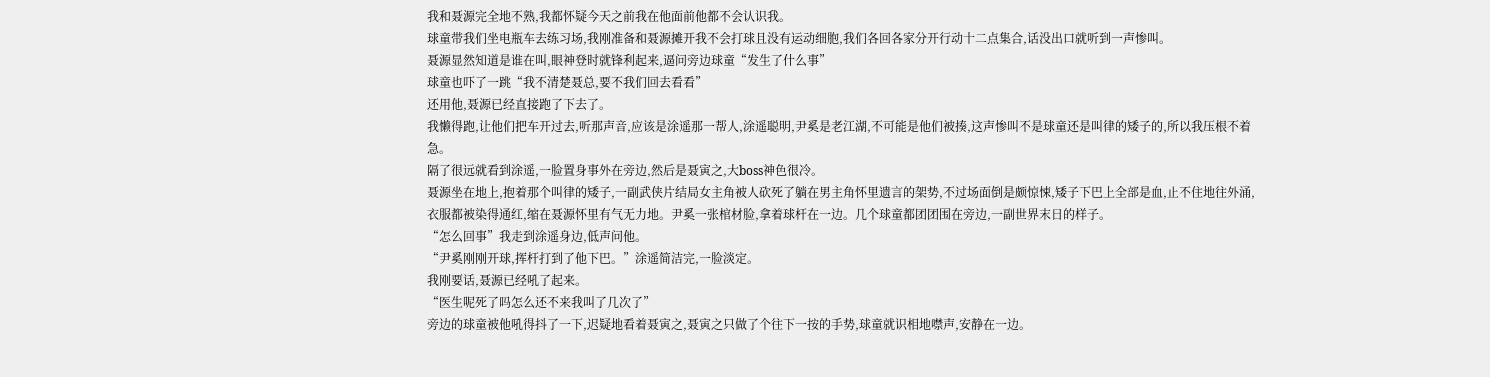我和聂源完全地不熟,我都怀疑今天之前我在他面前他都不会认识我。
球童带我们坐电瓶车去练习场,我刚准备和聂源摊开我不会打球且没有运动细胞,我们各回各家分开行动十二点集合,话没出口就听到一声惨叫。
聂源显然知道是谁在叫,眼神登时就锋利起来,逼问旁边球童“发生了什么事”
球童也吓了一跳“我不清楚聂总,要不我们回去看看”
还用他,聂源已经直接跑了下去了。
我懒得跑,让他们把车开过去,听那声音,应该是涂遥那一帮人,涂遥聪明,尹奚是老江湖,不可能是他们被揍,这声惨叫不是球童还是叫律的矮子的,所以我压根不着急。
隔了很远就看到涂遥,一脸置身事外在旁边,然后是聂寅之,大boss神色很冷。
聂源坐在地上,抱着那个叫律的矮子,一副武侠片结局女主角被人砍死了躺在男主角怀里遗言的架势,不过场面倒是颇惊悚,矮子下巴上全部是血,止不住地往外涌,衣服都被染得通红,缩在聂源怀里有气无力地。尹奚一张棺材脸,拿着球杆在一边。几个球童都团团围在旁边,一副世界末日的样子。
“怎么回事”我走到涂遥身边,低声问他。
“尹奚刚刚开球,挥杆打到了他下巴。”涂遥简洁完,一脸淡定。
我刚要话,聂源已经吼了起来。
“医生呢死了吗怎么还不来我叫了几次了”
旁边的球童被他吼得抖了一下,迟疑地看着聂寅之,聂寅之只做了个往下一按的手势,球童就识相地噤声,安静在一边。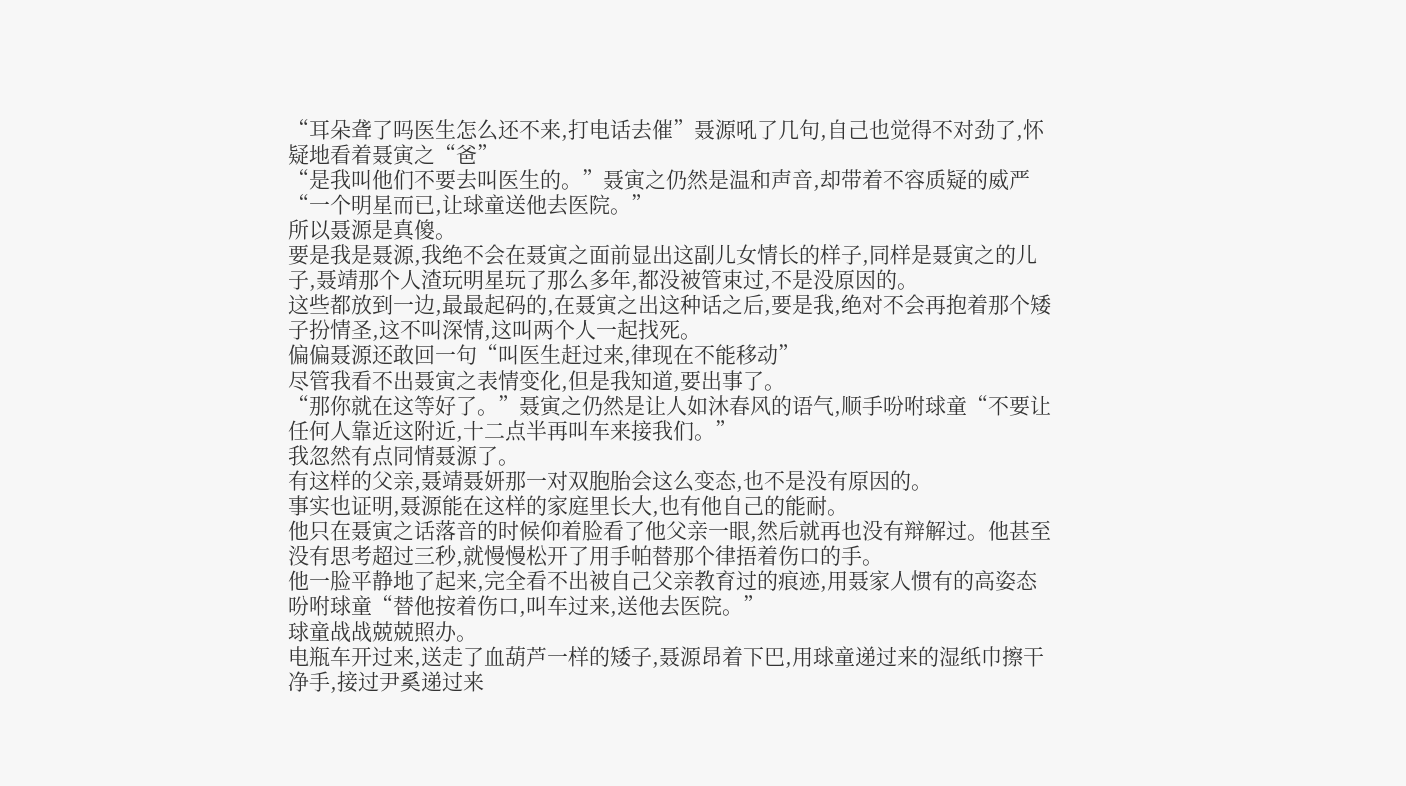“耳朵聋了吗医生怎么还不来,打电话去催”聂源吼了几句,自己也觉得不对劲了,怀疑地看着聂寅之“爸”
“是我叫他们不要去叫医生的。”聂寅之仍然是温和声音,却带着不容质疑的威严“一个明星而已,让球童送他去医院。”
所以聂源是真傻。
要是我是聂源,我绝不会在聂寅之面前显出这副儿女情长的样子,同样是聂寅之的儿子,聂靖那个人渣玩明星玩了那么多年,都没被管束过,不是没原因的。
这些都放到一边,最最起码的,在聂寅之出这种话之后,要是我,绝对不会再抱着那个矮子扮情圣,这不叫深情,这叫两个人一起找死。
偏偏聂源还敢回一句“叫医生赶过来,律现在不能移动”
尽管我看不出聂寅之表情变化,但是我知道,要出事了。
“那你就在这等好了。”聂寅之仍然是让人如沐春风的语气,顺手吩咐球童“不要让任何人靠近这附近,十二点半再叫车来接我们。”
我忽然有点同情聂源了。
有这样的父亲,聂靖聂妍那一对双胞胎会这么变态,也不是没有原因的。
事实也证明,聂源能在这样的家庭里长大,也有他自己的能耐。
他只在聂寅之话落音的时候仰着脸看了他父亲一眼,然后就再也没有辩解过。他甚至没有思考超过三秒,就慢慢松开了用手帕替那个律捂着伤口的手。
他一脸平静地了起来,完全看不出被自己父亲教育过的痕迹,用聂家人惯有的高姿态吩咐球童“替他按着伤口,叫车过来,送他去医院。”
球童战战兢兢照办。
电瓶车开过来,送走了血葫芦一样的矮子,聂源昂着下巴,用球童递过来的湿纸巾擦干净手,接过尹奚递过来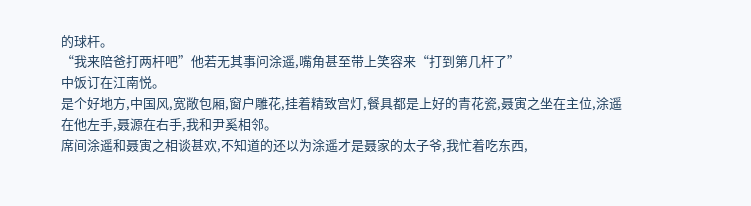的球杆。
“我来陪爸打两杆吧”他若无其事问涂遥,嘴角甚至带上笑容来“打到第几杆了”
中饭订在江南悦。
是个好地方,中国风,宽敞包厢,窗户雕花,挂着精致宫灯,餐具都是上好的青花瓷,聂寅之坐在主位,涂遥在他左手,聂源在右手,我和尹奚相邻。
席间涂遥和聂寅之相谈甚欢,不知道的还以为涂遥才是聂家的太子爷,我忙着吃东西,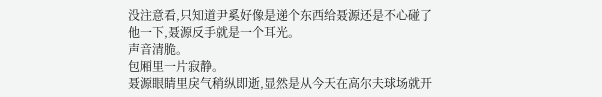没注意看,只知道尹奚好像是递个东西给聂源还是不心碰了他一下,聂源反手就是一个耳光。
声音清脆。
包厢里一片寂静。
聂源眼睛里戾气稍纵即逝,显然是从今天在高尔夫球场就开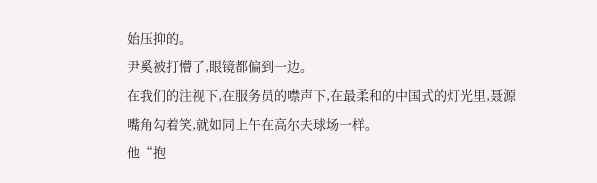始压抑的。
尹奚被打懵了,眼镜都偏到一边。
在我们的注视下,在服务员的噤声下,在最柔和的中国式的灯光里,聂源嘴角勾着笑,就如同上午在高尔夫球场一样。
他“抱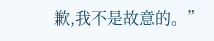歉,我不是故意的。”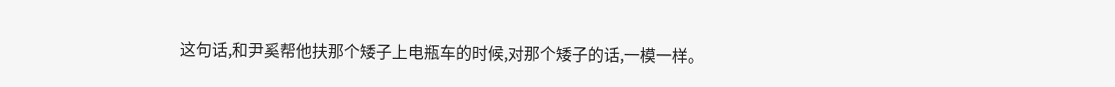这句话,和尹奚帮他扶那个矮子上电瓶车的时候,对那个矮子的话,一模一样。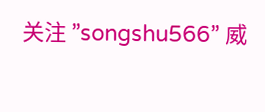关注 ”songshu566” 威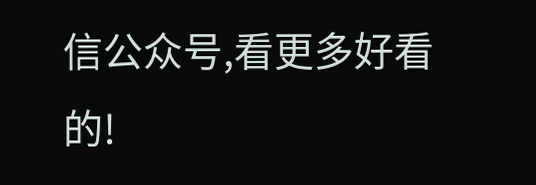信公众号,看更多好看的!